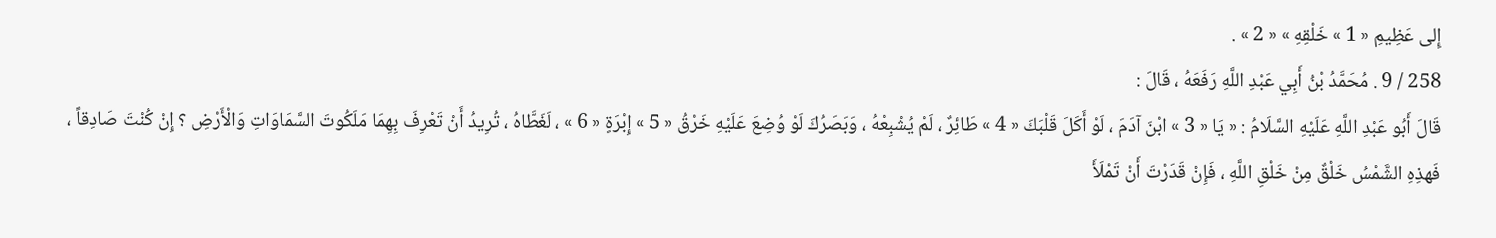إِلى عَظِيمِ « 1 » خَلْقِهِ » « 2 » .
258 / 9 . مُحَمَّدُ بْنُ أَبِي عَبْدِ اللَّهِ رَفَعَهُ ، قَالَ :
قَالَ أَبُو عَبْدِ اللَّهِ عَلَيْهِ السَّلَامُ : « يَا « 3 » ابْنَ آدَمَ ، لَوْ أَكَلَ قَلْبَكَ « 4 » طَائِرٌ ، لَمْ يُشْبِعْهُ ، وَبَصَرُكَ لَوْ وُضِعَ عَلَيْهِ خَرْقُ « 5 » إِبْرَةٍ « 6 » ، لَغَطَّاهُ ، تُرِيدُ أَنْ تَعْرِفَ بِهِمَا مَلَكُوتَ السَّمَاوَاتِ وَالْأَرْضِ ؟ إِنْ كُنْتَ صَادِقاً ، فَهذِهِ الشَّمْسُ خَلْقٌ مِنْ خَلْقِ اللَّهِ ، فَإِنْ قَدَرْتَ أَنْ تَمْلَأَ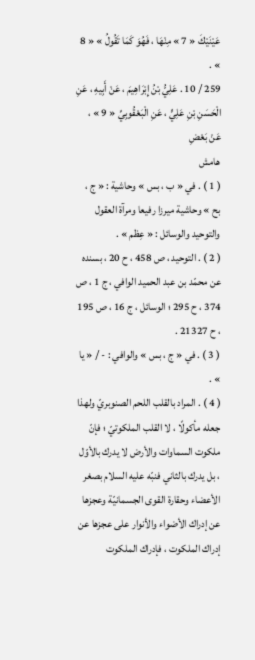عَيْنَيْكَ « 7 » مِنْهَا ، فَهُوَ كَمَا تَقُولُ » « 8 » .
259 / 10 . عَلِيُّ بْنُ إِبْرَاهِيمَ ، عَنْ أَبِيهِ ، عَنِ الْحَسَنِ بْنِ عَلِيٍّ ، عَنِ الْبَعْقُوبِيِّ « 9 » ، عَنْ بَعْضِ
هامش
( 1 ) . في « ب ، بس » وحاشية : « ج ، بح » وحاشية ميرزا رفيعا ومرآة العقول والتوحيد والوسائل : « عِظم » .
( 2 ) . التوحيد ، ص 458 ، ح 20 ، بسنده عن محمّد بن عبد الحميد الوافي ، ج 1 ، ص 374 ، ح 295 ؛ الوسائل ، ج 16 ، ص 195 ، ح 21327 .
( 3 ) . في « ج ، بس » والوافي : - / « يا » .
( 4 ) . المراد بالقلب اللحم الصنوبريّ ولهذا جعله مأكولًا ، لا القلب الملكوتيّ ؛ فإنّ ملكوت السماوات والأرض لا يدرك بالأوّل ، بل يدرك بالثاني فنبّه عليه السلام بصغر الأعضاء وحقارة القوى الجسمانيّة وعجزها عن إدراك الأضواء والأنوار على عجزها عن إدراك الملكوت ، فإدراك الملكوت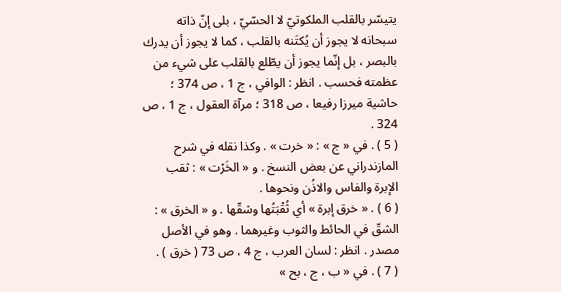يتيسّر بالقلب الملكوتيّ لا الحسّيّ ، بلى إنّ ذاته سبحانه لا يجوز أن يُكتَنه بالقلب ، كما لا يجوز أن يدرك بالبصر ، بل إنّما يجوز أن يطّلع بالقلب على شيء من عظمته فحسب . انظر : الوافي ، ج 1 ، ص 374 ؛ حاشية ميرزا رفيعا ، ص 318 ؛ مرآة العقول ، ج 1 ، ص 324 .
( 5 ) . في « ج » : « خرت » . وكذا نقله في شرح المازندراني عن بعض النسخ . و « الخَرْت » : ثقب الإبرة والفاس والاذُن ونحوها .
( 6 ) . « خرق إبرة » أي ثُقْبَتُها وشقّها . و « الخرق » : الشقّ في الحائط والثوب وغيرهما . وهو في الأصل مصدر . انظر : لسان العرب ، ج 4 ، ص 73 ( خرق ) .
( 7 ) . في « ب ، ج ، بح »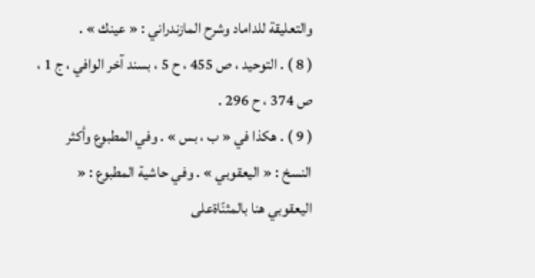والتعليقة للداماد وشرح المازندراني : « عينك » .
( 8 ) . التوحيد ، ص 455 ، ح 5 ، بسند آخر الوافي ، ج 1 ، ص 374 ، ح 296 .
( 9 ) . هكذا في « ب ، بس » . وفي المطبوع وأكثر النسخ : « اليعقوبي » . وفي حاشية المطبوع : « اليعقوبي هنا بالمثنّاةعلى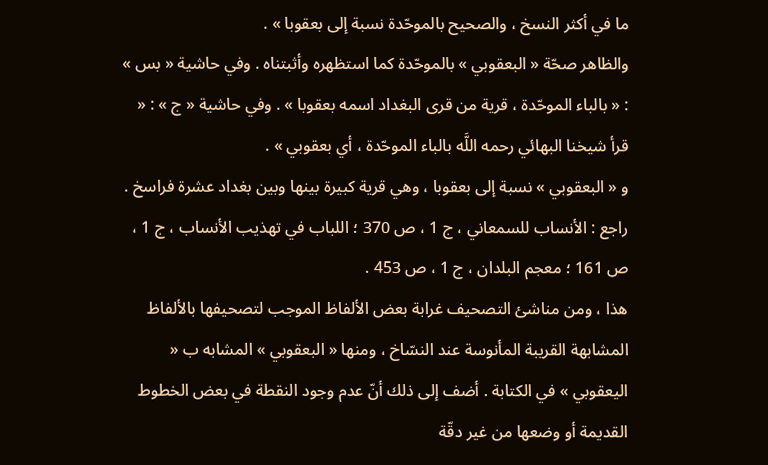ما في أكثر النسخ ، والصحيح بالموحّدة نسبة إلى بعقوبا » .
والظاهر صحّة « البعقوبي » بالموحّدة كما استظهره وأثبتناه . وفي حاشية « بس » : « بالباء الموحّدة ، قرية من قرى البغداد اسمه بعقوبا » . وفي حاشية « ج » : « قرأ شيخنا البهائي رحمه اللَّه بالباء الموحّدة ، أي بعقوبي » .
و « البعقوبي » نسبة إلى بعقوبا ، وهي قرية كبيرة بينها وبين بغداد عشرة فراسخ . راجع : الأنساب للسمعاني ، ج 1 ، ص 370 ؛ اللباب في تهذيب الأنساب ، ج 1 ، ص 161 ؛ معجم البلدان ، ج 1 ، ص 453 .
هذا ، ومن مناشئ التصحيف غرابة بعض الألفاظ الموجب لتصحيفها بالألفاظ المشابهة القريبة المأنوسة عند النسّاخ ، ومنها « البعقوبي » المشابه ب « اليعقوبي » في الكتابة . أضف إلى ذلك أنّ عدم وجود النقطة في بعض الخطوط القديمة أو وضعها من غير دقّة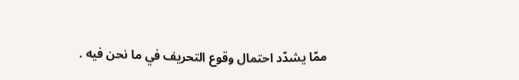ممّا يشدّد احتمال وقوع التحريف في ما نحن فيه .